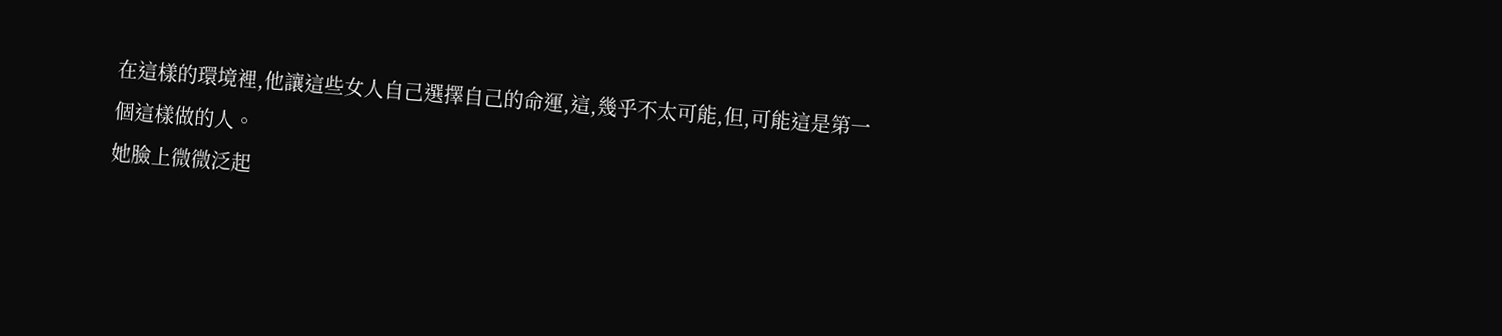在這樣的環境裡,他讓這些女人自己選擇自己的命運,這,幾乎不太可能,但,可能這是第一個這樣做的人。
她臉上微微泛起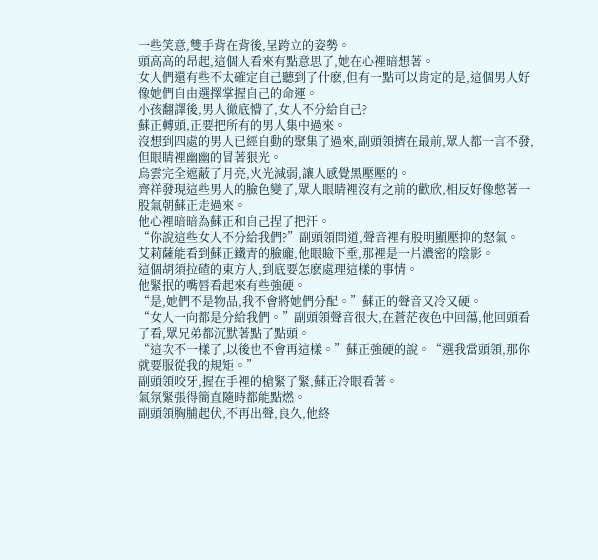一些笑意,雙手背在背後,呈跨立的姿勢。
頭高高的昂起,這個人看來有點意思了,她在心裡暗想著。
女人們還有些不太確定自己聽到了什麽,但有一點可以肯定的是,這個男人好像她們自由選擇掌握自己的命運。
小孩翻譯後,男人徹底懵了,女人不分給自己?
蘇正轉頭,正要把所有的男人集中過來。
沒想到四處的男人已經自動的聚集了過來,副頭領擠在最前,眾人都一言不發,但眼睛裡幽幽的冒著狠光。
烏雲完全遮蔽了月亮,火光減弱,讓人感覺黑壓壓的。
齊祥發現這些男人的臉色變了,眾人眼睛裡沒有之前的歡欣,相反好像憋著一股氣朝蘇正走過來。
他心裡暗暗為蘇正和自己捏了把汗。
“你說這些女人不分給我們?”副頭領問道,聲音裡有股明顯壓抑的怒氣。
艾莉薩能看到蘇正鐵青的臉龐,他眼瞼下垂,那裡是一片濃密的陰影。
這個胡須拉碴的東方人,到底要怎麽處理這樣的事情。
他緊抿的嘴唇看起來有些強硬。
“是,她們不是物品,我不會將她們分配。”蘇正的聲音又冷又硬。
“女人一向都是分給我們。”副頭領聲音很大,在蒼茫夜色中回蕩,他回頭看了看,眾兄弟都沉默著點了點頭。
“這次不一樣了,以後也不會再這樣。”蘇正強硬的說。“選我當頭領,那你就要服從我的規矩。”
副頭領咬牙,握在手裡的槍緊了緊,蘇正冷眼看著。
氣氛緊張得簡直隨時都能點燃。
副頭領胸脯起伏,不再出聲,良久,他終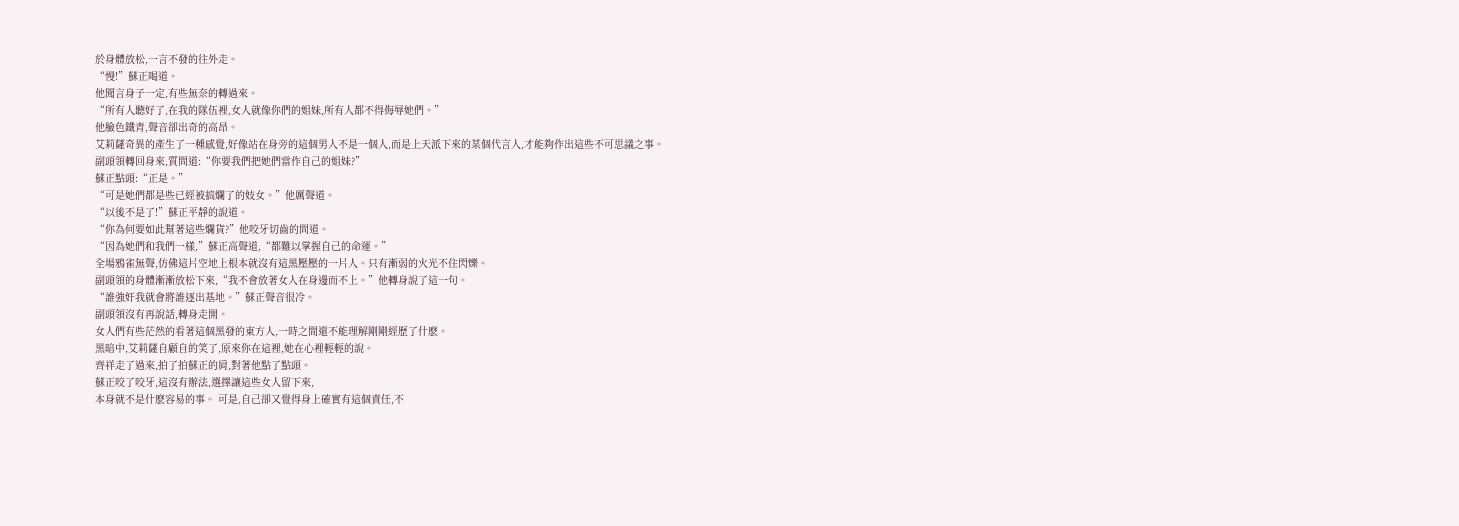於身體放松,一言不發的往外走。
“慢!”蘇正喝道。
他聞言身子一定,有些無奈的轉過來。
“所有人聽好了,在我的隊伍裡,女人就像你們的姐妹,所有人都不得侮辱她們。”
他臉色鐵青,聲音卻出奇的高昂。
艾莉薩奇異的產生了一種感覺,好像站在身旁的這個男人不是一個人,而是上天派下來的某個代言人,才能夠作出這些不可思議之事。
副頭領轉回身來,質問道:“你要我們把她們當作自己的姐妹?”
蘇正點頭:“正是。”
“可是她們都是些已經被搞爛了的妓女。”他厲聲道。
“以後不是了!”蘇正平靜的說道。
“你為何要如此幫著這些爛貨?”他咬牙切齒的問道。
“因為她們和我們一樣,”蘇正高聲道,“都難以掌握自己的命運。”
全場鴉雀無聲,仿佛這片空地上根本就沒有這黑壓壓的一片人。只有漸弱的火光不住閃爍。
副頭領的身體漸漸放松下來,“我不會放著女人在身邊而不上。”他轉身說了這一句。
“誰強奸我就會將誰逐出基地。”蘇正聲音很冷。
副頭領沒有再說話,轉身走開。
女人們有些茫然的看著這個黑發的東方人,一時之間還不能理解剛剛經歷了什麽。
黑暗中,艾莉薩自顧自的笑了,原來你在這裡,她在心裡輕輕的說。
齊祥走了過來,拍了拍蘇正的肩,對著他點了點頭。
蘇正咬了咬牙,這沒有辦法,選擇讓這些女人留下來,
本身就不是什麽容易的事。 可是,自己卻又覺得身上確實有這個責任,不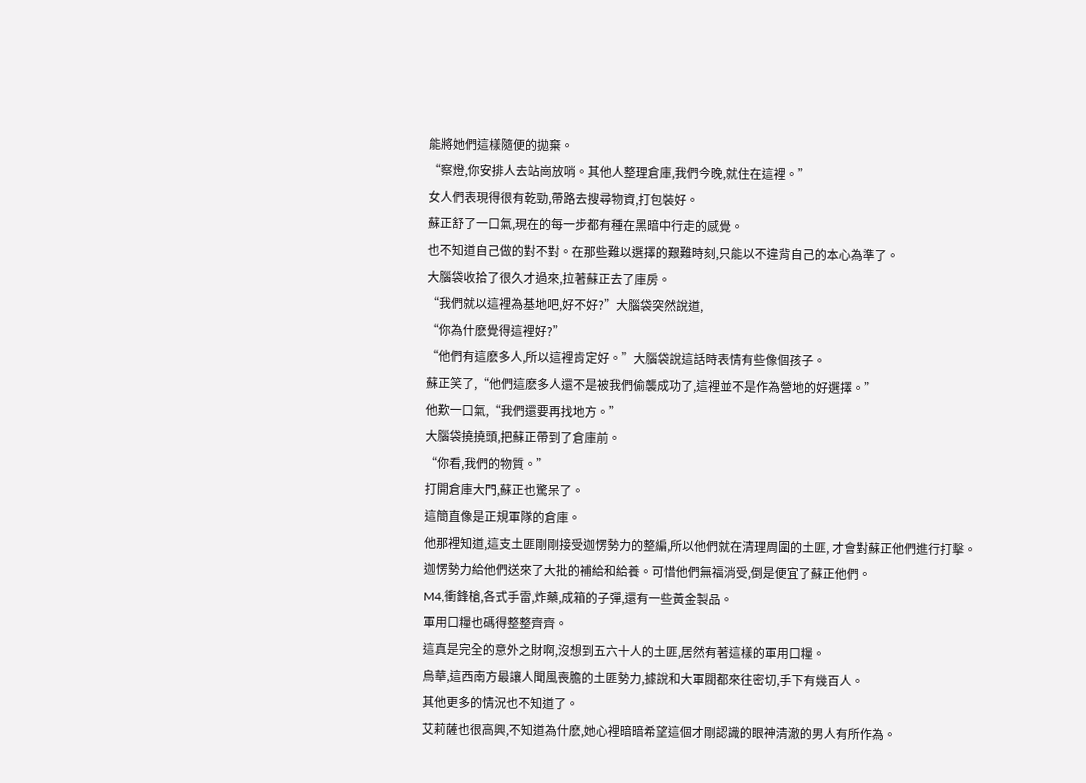能將她們這樣隨便的拋棄。
“察燈,你安排人去站崗放哨。其他人整理倉庫,我們今晚,就住在這裡。”
女人們表現得很有乾勁,帶路去搜尋物資,打包裝好。
蘇正舒了一口氣,現在的每一步都有種在黑暗中行走的感覺。
也不知道自己做的對不對。在那些難以選擇的艱難時刻,只能以不違背自己的本心為準了。
大腦袋收拾了很久才過來,拉著蘇正去了庫房。
“我們就以這裡為基地吧,好不好?”大腦袋突然說道,
“你為什麽覺得這裡好?”
“他們有這麽多人,所以這裡肯定好。”大腦袋說這話時表情有些像個孩子。
蘇正笑了,“他們這麽多人還不是被我們偷襲成功了,這裡並不是作為營地的好選擇。”
他歎一口氣,“我們還要再找地方。”
大腦袋撓撓頭,把蘇正帶到了倉庫前。
“你看,我們的物質。”
打開倉庫大門,蘇正也驚呆了。
這簡直像是正規軍隊的倉庫。
他那裡知道,這支土匪剛剛接受迦愣勢力的整編,所以他們就在清理周圍的土匪, 才會對蘇正他們進行打擊。
迦愣勢力給他們送來了大批的補給和給養。可惜他們無福消受,倒是便宜了蘇正他們。
M4,衝鋒槍,各式手雷,炸藥,成箱的子彈,還有一些黃金製品。
軍用口糧也碼得整整齊齊。
這真是完全的意外之財啊,沒想到五六十人的土匪,居然有著這樣的軍用口糧。
烏華,這西南方最讓人聞風喪膽的土匪勢力,據說和大軍閥都來往密切,手下有幾百人。
其他更多的情況也不知道了。
艾莉薩也很高興,不知道為什麽,她心裡暗暗希望這個才剛認識的眼神清澈的男人有所作為。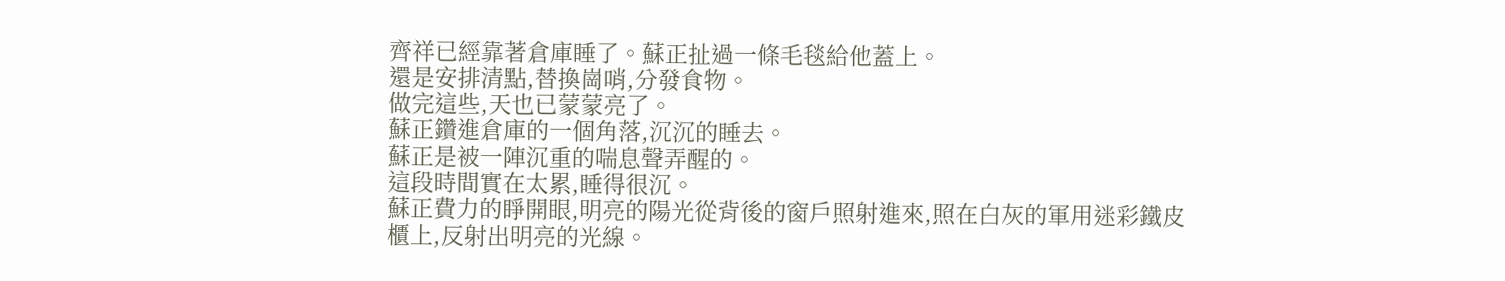齊祥已經靠著倉庫睡了。蘇正扯過一條毛毯給他蓋上。
還是安排清點,替換崗哨,分發食物。
做完這些,天也已蒙蒙亮了。
蘇正鑽進倉庫的一個角落,沉沉的睡去。
蘇正是被一陣沉重的喘息聲弄醒的。
這段時間實在太累,睡得很沉。
蘇正費力的睜開眼,明亮的陽光從背後的窗戶照射進來,照在白灰的軍用迷彩鐵皮櫃上,反射出明亮的光線。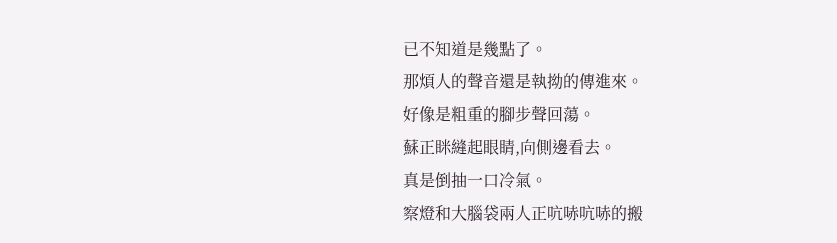已不知道是幾點了。
那煩人的聲音還是執拗的傳進來。
好像是粗重的腳步聲回蕩。
蘇正眯縫起眼睛,向側邊看去。
真是倒抽一口冷氣。
察燈和大腦袋兩人正吭哧吭哧的搬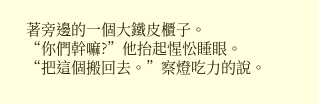著旁邊的一個大鐵皮櫃子。
“你們幹嘛?”他抬起惺忪睡眼。
“把這個搬回去。”察燈吃力的說。